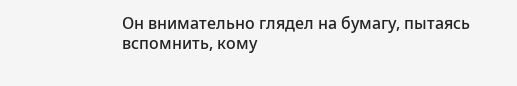Он внимательно глядел на бумагу, пытаясь вспомнить, кому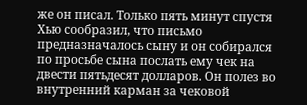же он писал. Только пять минут спустя Хью сообразил, что письмо предназначалось сыну и он собирался по просьбе сына послать ему чек на двести пятьдесят долларов. Он полез во внутренний карман за чековой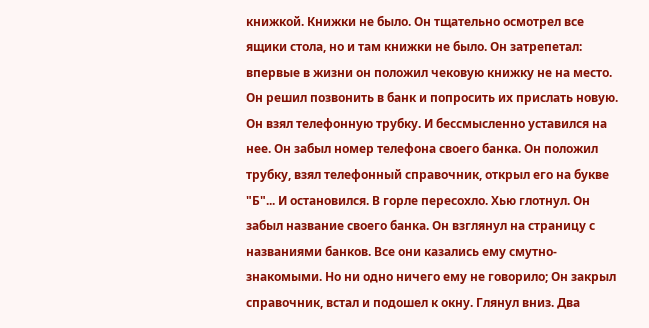книжкой. Книжки не было. Он тщательно осмотрел все ящики стола, но и там книжки не было. Он затрепетал: впервые в жизни он положил чековую книжку не на место. Он решил позвонить в банк и попросить их прислать новую. Он взял телефонную трубку. И бессмысленно уставился на нее. Он забыл номер телефона своего банка. Он положил трубку, взял телефонный справочник, открыл его на букве "Б"... И остановился. В горле пересохло. Хью глотнул. Он забыл название своего банка. Он взглянул на страницу с названиями банков. Все они казались ему смутно-знакомыми. Но ни одно ничего ему не говорило; Он закрыл справочник, встал и подошел к окну. Глянул вниз. Два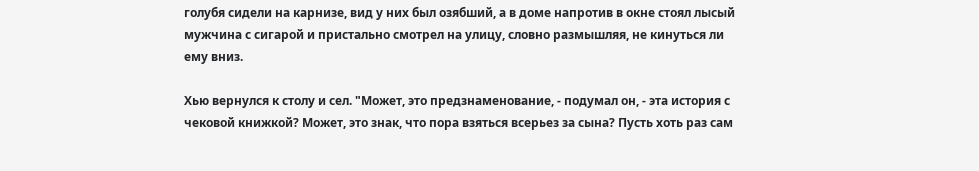голубя сидели на карнизе, вид у них был озябший, а в доме напротив в окне стоял лысый мужчина с сигарой и пристально смотрел на улицу, словно размышляя, не кинуться ли ему вниз.

Хью вернулся к столу и сел. "Может, это предзнаменование, - подумал он, - эта история с чековой книжкой? Может, это знак, что пора взяться всерьез за сына? Пусть хоть раз сам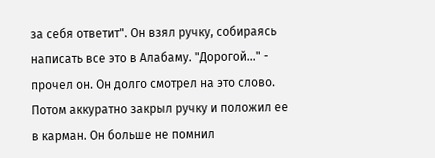за себя ответит". Он взял ручку, собираясь написать все это в Алабаму. "Дорогой..." - прочел он. Он долго смотрел на это слово. Потом аккуратно закрыл ручку и положил ее в карман. Он больше не помнил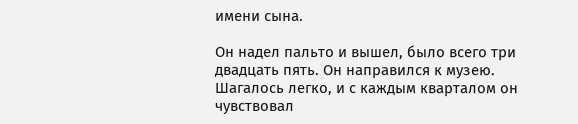имени сына.

Он надел пальто и вышел, было всего три двадцать пять. Он направился к музею. Шагалось легко, и с каждым кварталом он чувствовал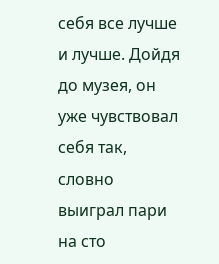себя все лучше и лучше. Дойдя до музея, он уже чувствовал себя так, словно выиграл пари на сто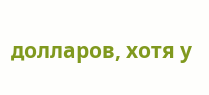долларов, хотя у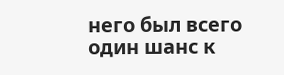него был всего один шанс к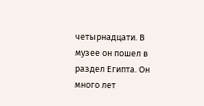четырнадцати. В музее он пошел в раздел Египта. Он много лет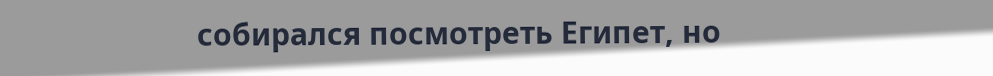собирался посмотреть Египет, но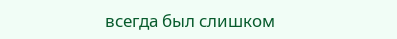всегда был слишком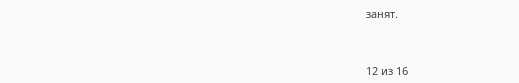занят.



12 из 16